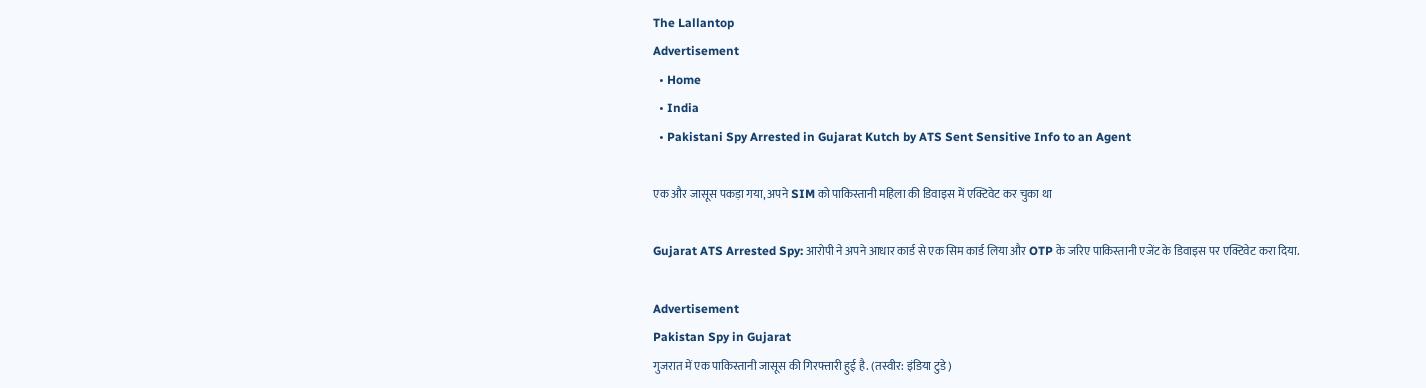The Lallantop
Advertisement
  • Home
  • India
  • Pakistani Spy Arrested in Gujarat Kutch by ATS Sent Sensitive Info to an Agent

एक और जासूस पकड़ा गया, अपने SIM को पाकिस्तानी महिला की डिवाइस में एक्टिवेट कर चुका था

Gujarat ATS Arrested Spy: आरोपी ने अपने आधार कार्ड से एक सिम कार्ड लिया और OTP के जरिए पाकिस्तानी एजेंट के डिवाइस पर एक्टिवेट करा दिया.

Advertisement
Pakistan Spy in Gujarat
गुजरात में एक पाकिस्तानी जासूस की गिरफ्तारी हुई है. (तस्वीर: इंडिया टुडे)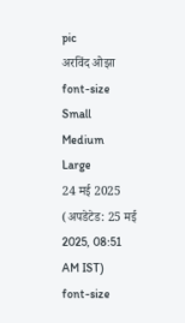pic
अरविंद ओझा
font-size
Small
Medium
Large
24 मई 2025 (अपडेटेड: 25 मई 2025, 08:51 AM IST)
font-size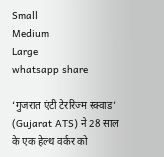Small
Medium
Large
whatsapp share

‘गुजरात एंटी टेररिज्म स्क्वाड’ (Gujarat ATS) ने 28 साल के एक हेल्थ वर्कर को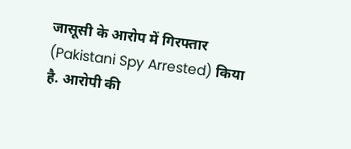जासूसी के आरोप में गिरफ्तार (Pakistani Spy Arrested) किया है. आरोपी की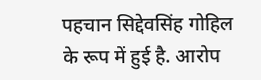पहचान सिद्देवसिंह गोहिल के रूप में हुई है. आरोप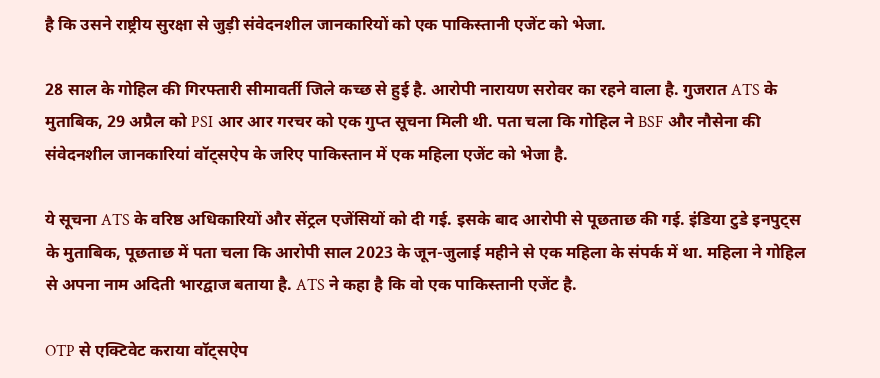है कि उसने राष्ट्रीय सुरक्षा से जुड़ी संवेदनशील जानकारियों को एक पाकिस्तानी एजेंट को भेजा.

28 साल के गोहिल की गिरफ्तारी सीमावर्ती जिले कच्छ से हुई है. आरोपी नारायण सरोवर का रहने वाला है. गुजरात ATS के मुताबिक, 29 अप्रैल को PSI आर आर गरचर को एक गुप्त सूचना मिली थी. पता चला कि गोहिल ने BSF और नौसेना की संवेदनशील जानकारियां वॉट्सऐप के जरिए पाकिस्तान में एक महिला एजेंट को भेजा है.

ये सूचना ATS के वरिष्ठ अधिकारियों और सेंट्रल एजेंसियों को दी गई. इसके बाद आरोपी से पूछताछ की गई. इंडिया टुडे इनपुट्स के मुताबिक, पूछताछ में पता चला कि आरोपी साल 2023 के जून-जुलाई महीने से एक महिला के संपर्क में था. महिला ने गोहिल से अपना नाम अदिती भारद्वाज बताया है. ATS ने कहा है कि वो एक पाकिस्तानी एजेंट है.

OTP से एक्टिवेट कराया वॉट्सऐप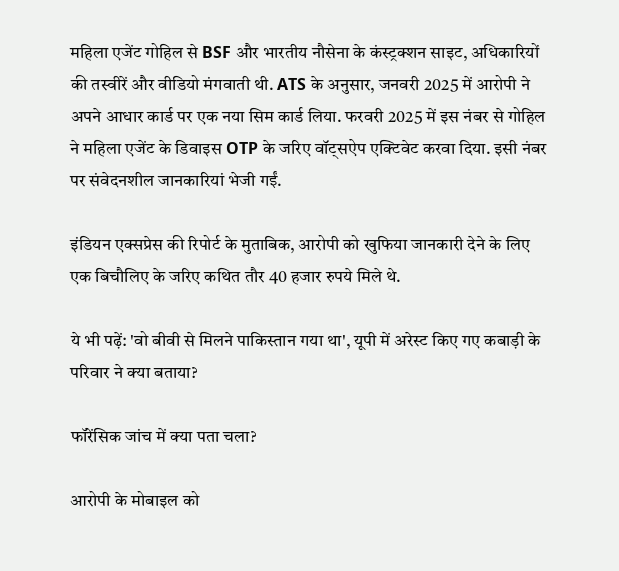महिला एजेंट गोहिल से BSF और भारतीय नौसेना के कंस्ट्रक्शन साइट, अधिकारियों की तस्वीरें और वीडियो मंगवाती थी. ATS के अनुसार, जनवरी 2025 में आरोपी ने अपने आधार कार्ड पर एक नया सिम कार्ड लिया. फरवरी 2025 में इस नंबर से गोहिल ने महिला एजेंट के डिवाइस OTP के जरिए वॉट्सऐप एक्टिवेट करवा दिया. इसी नंबर पर संवेदनशील जानकारियां भेजी गईं.

इंडियन एक्सप्रेस की रिपोर्ट के मुताबिक, आरोपी को खुफिया जानकारी देने के लिए एक बिचौलिए के जरिए कथित तौर 40 हजार रुपये मिले थे.

ये भी पढ़ें: 'वो बीवी से मिलने पाकिस्तान गया था', यूपी में अरेस्ट किए गए कबाड़ी के परिवार ने क्या बताया?

फॉरेंसिक जांच में क्या पता चला?

आरोपी के मोबाइल को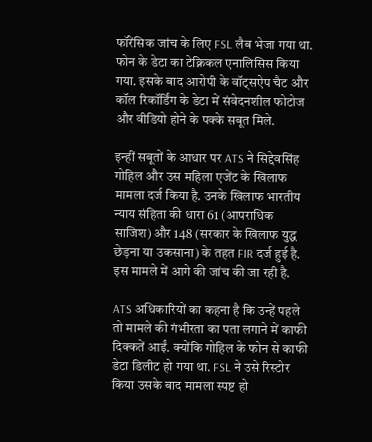फॉरेंसिक जांच के लिए FSL लैब भेजा गया था. फोन के डेटा का टेक्निकल एनालिसिस किया गया. इसके बाद आरोपी के वॉट्सऐप चैट और कॉल रिकॉर्डिंग के डेटा में संवेदनशील फोटोज और वीडियो होने के पक्के सबूत मिले.

इन्हीं सबूतों के आधार पर ATS ने सिद्देवसिंह गोहिल और उस महिला एजेंट के खिलाफ मामला दर्ज किया है. उनके खिलाफ भारतीय न्याय संहिता की धारा 61 (आपराधिक साजिश) और 148 (सरकार के खिलाफ युद्ध छेड़ना या उकसाना) के तहत FIR दर्ज हुई है. इस मामले में आगे की जांच की जा रही है.

ATS अधिकारियों का कहना है कि उन्हें पहले तो मामले की गंभीरता का पता लगाने में काफी दिक्कतें आईं. क्योंकि गोहिल के फोन से काफी डेटा डिलीट हो गया था. FSL ने उसे रिस्टोर किया उसके बाद मामला स्पष्ट हो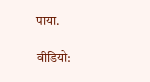पाया.

वीडियो: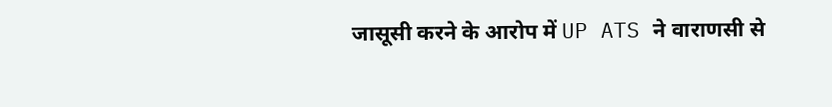जासूसी करने के आरोप में UP ATS ने वाराणसी से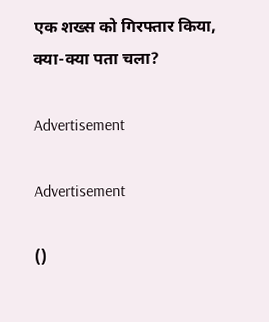एक शख्स को गिरफ्तार किया, क्या-क्या पता चला?

Advertisement

Advertisement

()